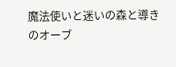魔法使いと迷いの森と導きのオーブ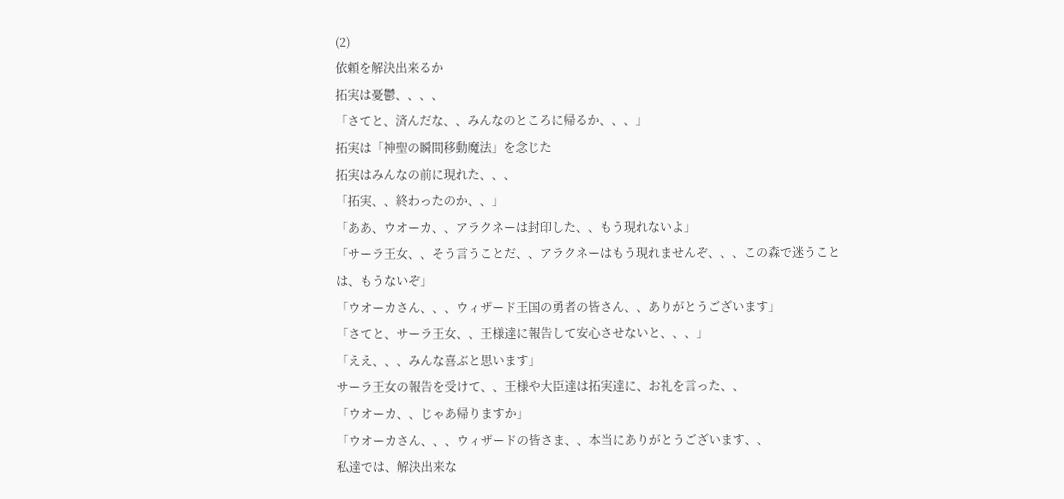(2)
依頼を解決出来るか
拓実は憂鬱、、、、
「さてと、済んだな、、みんなのところに帰るか、、、」
拓実は「神聖の瞬間移動魔法」を念じた
拓実はみんなの前に現れた、、、
「拓実、、終わったのか、、」
「ああ、ウオーカ、、アラクネーは封印した、、もう現れないよ」
「サーラ王女、、そう言うことだ、、アラクネーはもう現れませんぞ、、、この森で迷うことは、もうないぞ」
「ウオーカさん、、、ウィザード王国の勇者の皆さん、、ありがとうございます」
「さてと、サーラ王女、、王様達に報告して安心させないと、、、」
「ええ、、、みんな喜ぶと思います」
サーラ王女の報告を受けて、、王様や大臣達は拓実達に、お礼を言った、、
「ウオーカ、、じゃあ帰りますか」
「ウオーカさん、、、ウィザードの皆さま、、本当にありがとうございます、、
私達では、解決出来な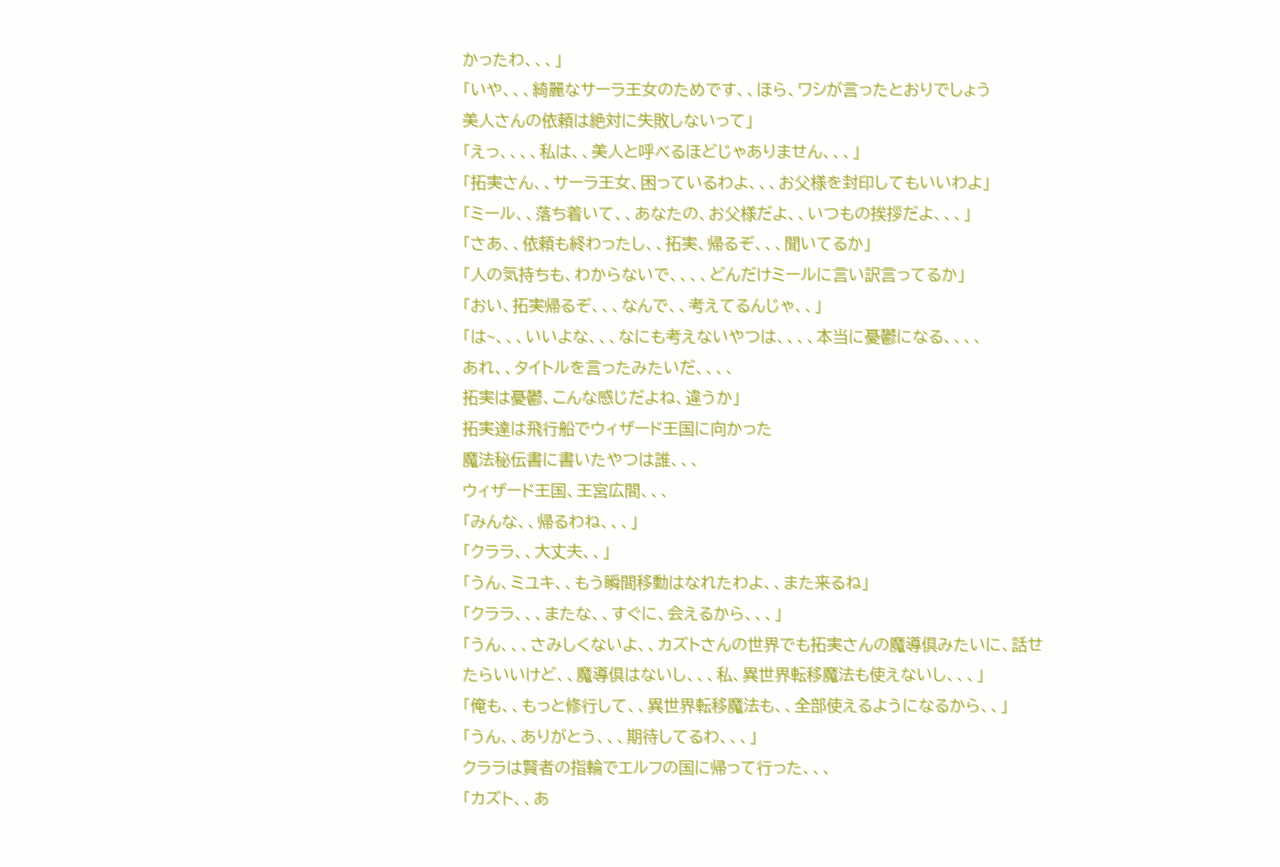かったわ、、、」
「いや、、、綺麗なサーラ王女のためです、、ほら、ワシが言ったとおりでしょう
美人さんの依頼は絶対に失敗しないって」
「えっ、、、、私は、、美人と呼べるほどじゃありません、、、」
「拓実さん、、サーラ王女、困っているわよ、、、お父様を封印してもいいわよ」
「ミール、、落ち着いて、、あなたの、お父様だよ、、いつもの挨拶だよ、、、」
「さあ、、依頼も終わったし、、拓実、帰るぞ、、、聞いてるか」
「人の気持ちも、わからないで、、、、どんだけミールに言い訳言ってるか」
「おい、拓実帰るぞ、、、なんで、、考えてるんじゃ、、」
「は~、、、いいよな、、、なにも考えないやつは、、、、本当に憂鬱になる、、、、
あれ、、タイトルを言ったみたいだ、、、、
拓実は憂鬱、こんな感じだよね、違うか」
拓実達は飛行船でウィザード王国に向かった
魔法秘伝書に書いたやつは誰、、、
ウィザード王国、王宮広間、、、
「みんな、、帰るわね、、、」
「クララ、、大丈夫、、」
「うん、ミユキ、、もう瞬間移動はなれたわよ、、また来るね」
「クララ、、、またな、、すぐに、会えるから、、、」
「うん、、、さみしくないよ、、カズトさんの世界でも拓実さんの魔導倶みたいに、話せたらいいけど、、魔導倶はないし、、、私、異世界転移魔法も使えないし、、、」
「俺も、、もっと修行して、、異世界転移魔法も、、全部使えるようになるから、、」
「うん、、ありがとう、、、期待してるわ、、、」
クララは賢者の指輪でエルフの国に帰って行った、、、
「カズト、、あ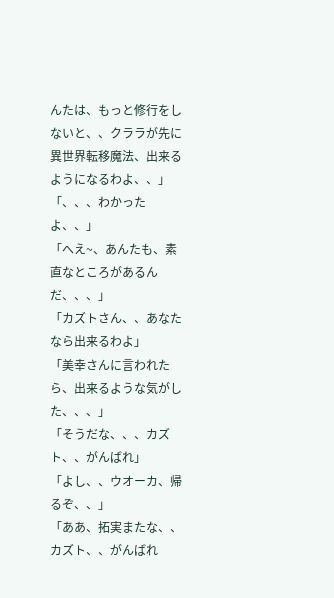んたは、もっと修行をしないと、、クララが先に異世界転移魔法、出来るようになるわよ、、」
「、、、わかったよ、、」
「へえ~、あんたも、素直なところがあるんだ、、、」
「カズトさん、、あなたなら出来るわよ」
「美幸さんに言われたら、出来るような気がした、、、」
「そうだな、、、カズト、、がんばれ」
「よし、、ウオーカ、帰るぞ、、」
「ああ、拓実またな、、カズト、、がんばれ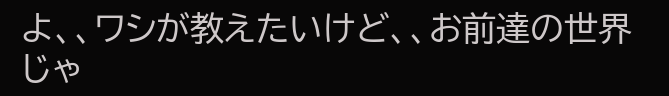よ、、ワシが教えたいけど、、お前達の世界じゃ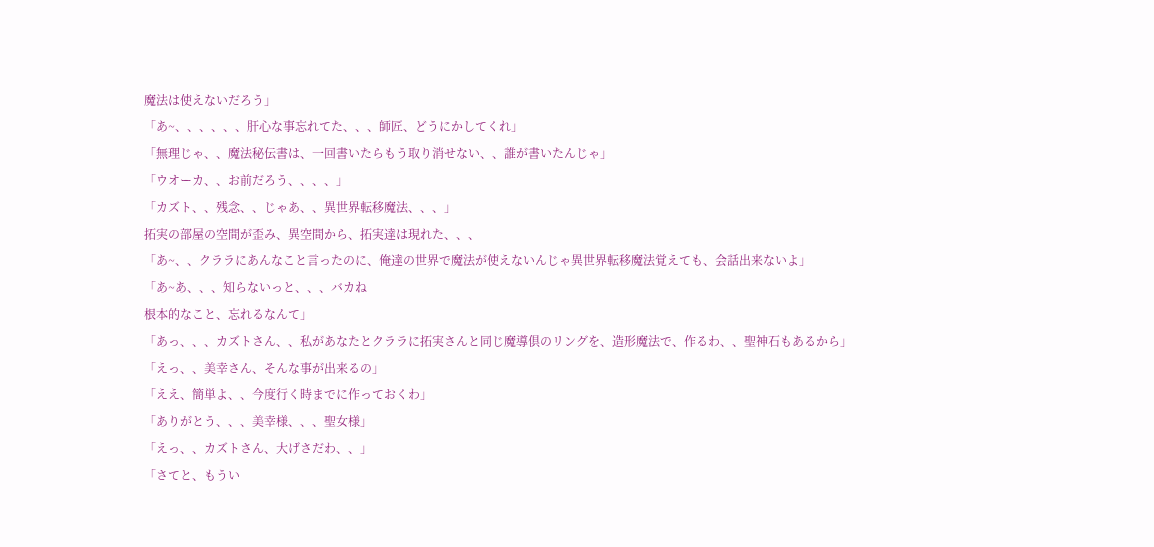魔法は使えないだろう」
「あ~、、、、、、肝心な事忘れてた、、、師匠、どうにかしてくれ」
「無理じゃ、、魔法秘伝書は、一回書いたらもう取り消せない、、誰が書いたんじゃ」
「ウオーカ、、お前だろう、、、、」
「カズト、、残念、、じゃあ、、異世界転移魔法、、、」
拓実の部屋の空間が歪み、異空間から、拓実達は現れた、、、
「あ~、、クララにあんなこと言ったのに、俺達の世界で魔法が使えないんじゃ異世界転移魔法覚えても、会話出来ないよ」
「あ~あ、、、知らないっと、、、バカね
根本的なこと、忘れるなんて」
「あっ、、、カズトさん、、私があなたとクララに拓実さんと同じ魔導倶のリングを、造形魔法で、作るわ、、聖神石もあるから」
「えっ、、美幸さん、そんな事が出来るの」
「ええ、簡単よ、、今度行く時までに作っておくわ」
「ありがとう、、、美幸様、、、聖女様」
「えっ、、カズトさん、大げさだわ、、」
「さてと、もうい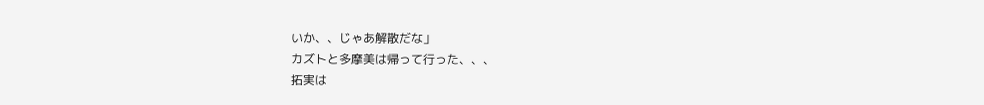いか、、じゃあ解散だな」
カズトと多摩美は帰って行った、、、
拓実は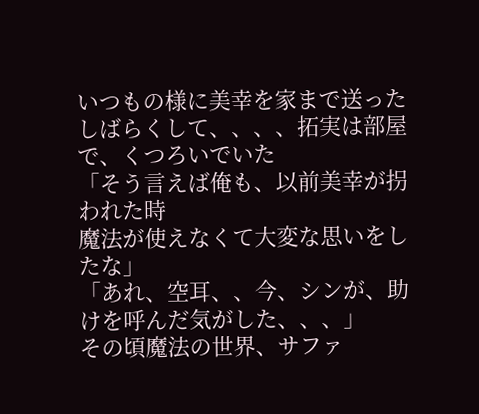いつもの様に美幸を家まで送った
しばらくして、、、、拓実は部屋で、くつろいでいた
「そう言えば俺も、以前美幸が拐われた時
魔法が使えなくて大変な思いをしたな」
「あれ、空耳、、今、シンが、助けを呼んだ気がした、、、」
その頃魔法の世界、サファ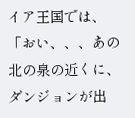イア王国では、
「おい、、、あの北の泉の近くに、ダンジョンが出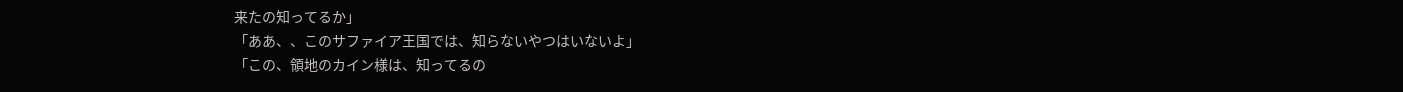来たの知ってるか」
「ああ、、このサファイア王国では、知らないやつはいないよ」
「この、領地のカイン様は、知ってるの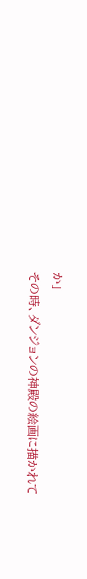か」
その時、ダンジョンの神殿の絵画に描かれて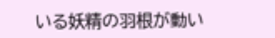いる妖精の羽根が動い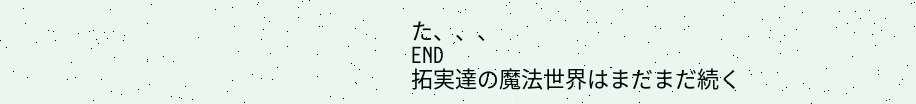た、、、
END
拓実達の魔法世界はまだまだ続く